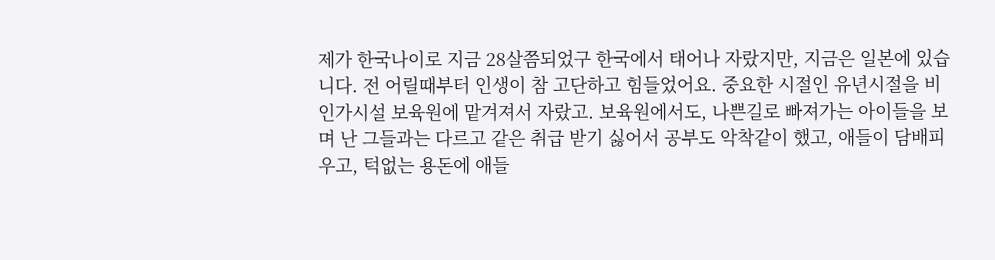제가 한국나이로 지금 28살쯤되었구 한국에서 태어나 자랐지만, 지금은 일본에 있습니다. 전 어릴때부터 인생이 참 고단하고 힘들었어요. 중요한 시절인 유년시절을 비인가시설 보육원에 맡겨져서 자랐고. 보육원에서도, 나쁜길로 빠져가는 아이들을 보며 난 그들과는 다르고 같은 취급 받기 싫어서 공부도 악착같이 했고, 애들이 담배피우고, 턱없는 용돈에 애들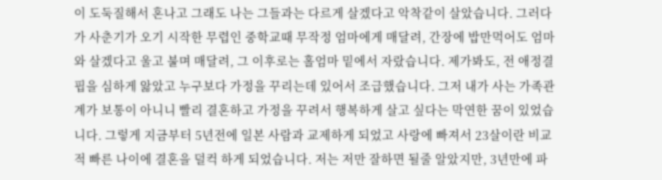이 도둑질해서 혼나고 그래도 나는 그들과는 다르게 살겠다고 악착같이 살았습니다. 그러다가 사춘기가 오기 시작한 무렵인 중학교때 무작정 엄마에게 매달려, 간장에 밥만먹어도 엄마와 살겠다고 울고 불며 매달려, 그 이후로는 홀엄마 밑에서 자랐습니다. 제가봐도, 전 애정결핍을 심하게 앓았고 누구보다 가정을 꾸리는데 있어서 조급했습니다. 그저 내가 사는 가족관계가 보통이 아니니 빨리 결혼하고 가정을 꾸려서 행복하게 살고 싶다는 막연한 꿈이 있었습니다. 그렇게 지금부터 5년전에 일본 사람과 교제하게 되었고 사랑에 빠져서 23살이란 비교적 빠른 나이에 결혼을 덜컥 하게 되었습니다. 저는 저만 잘하면 될줄 알았지만, 3년만에 파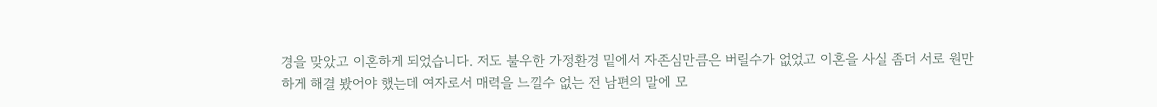경을 맞았고 이혼하게 되었습니다. 저도 불우한 가정환경 밑에서 자존심만큼은 버릴수가 없었고 이혼을 사실 좀더 서로 원만하게 해결 봤어야 했는데 여자로서 매력을 느낄수 없는 전 남편의 말에 모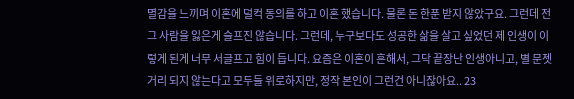멸감을 느끼며 이혼에 덜컥 동의를 하고 이혼 했습니다. 물론 돈 한푼 받지 않았구요. 그런데 전 그 사람을 잃은게 슬프진 않습니다. 그런데, 누구보다도 성공한 삶을 살고 싶었던 제 인생이 이렇게 된게 너무 서글프고 힘이 듭니다. 요즘은 이혼이 흔해서, 그닥 끝장난 인생아니고, 별 문젯거리 되지 않는다고 모두들 위로하지만, 정작 본인이 그런건 아니잖아요.. 23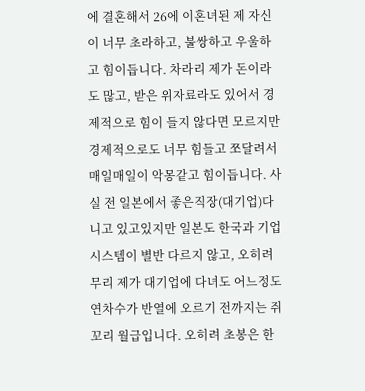에 결혼해서 26에 이혼녀된 제 자신이 너무 초라하고, 불쌍하고 우울하고 힘이듭니다. 차라리 제가 돈이라도 많고, 받은 위자료라도 있어서 경제적으로 힘이 들지 않다면 모르지만 경제적으로도 너무 힘들고 쪼달려서 매일매일이 악몽같고 힘이듭니다. 사실 전 일본에서 좋은직장(대기업)다니고 있고있지만 일본도 한국과 기업시스템이 별반 다르지 않고, 오히려 무리 제가 대기업에 다녀도 어느정도 연차수가 반열에 오르기 전까지는 쥐꼬리 월급입니다. 오히려 초봉은 한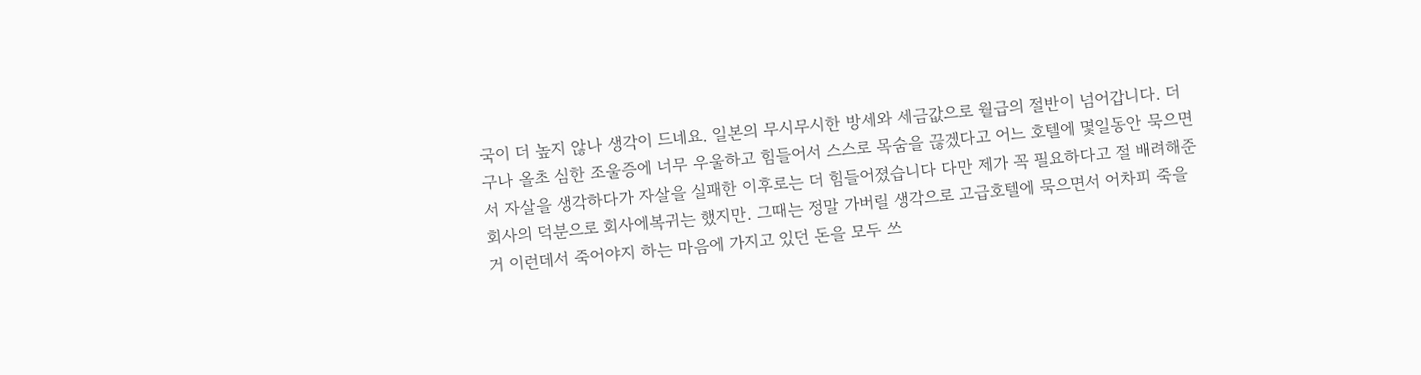국이 더 높지 않나 생각이 드네요. 일본의 무시무시한 방세와 세금값으로 월급의 절반이 넘어갑니다. 더구나 올초 심한 조울증에 너무 우울하고 힘들어서 스스로 목숨을 끊겠다고 어느 호텔에 몇일동안 묵으면서 자살을 생각하다가 자살을 실패한 이후로는 더 힘들어졌습니다 다만 제가 꼭 필요하다고 절 배려해준 회사의 덕분으로 회사에복귀는 했지만. 그때는 정말 가버릴 생각으로 고급호텔에 묵으면서 어차피 죽을거 이런데서 죽어야지 하는 마음에 가지고 있던 돈을 모두 쓰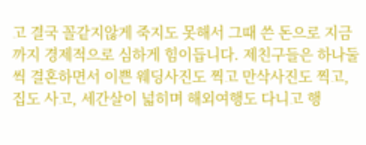고 결국 꼴같지않게 죽지도 못해서 그때 쓴 돈으로 지금까지 경제적으로 심하게 힘이듭니다. 제친구들은 하나둘씩 결혼하면서 이쁜 웨딩사진도 찍고 만삭사진도 찍고, 집도 사고, 세간살이 넓히며 해외여행도 다니고 행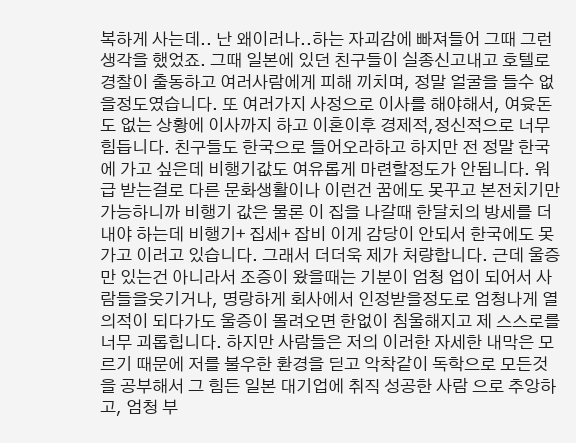복하게 사는데.. 난 왜이러나..하는 자괴감에 빠져들어 그때 그런생각을 했었죠. 그때 일본에 있던 친구들이 실종신고내고 호텔로 경찰이 출동하고 여러사람에게 피해 끼치며, 정말 얼굴을 들수 없을정도였습니다. 또 여러가지 사정으로 이사를 해야해서, 여윳돈도 없는 상황에 이사까지 하고 이혼이후 경제적,정신적으로 너무 힘듭니다. 친구들도 한국으로 들어오라하고 하지만 전 정말 한국에 가고 싶은데 비행기값도 여유롭게 마련할정도가 안됩니다. 워급 받는걸로 다른 문화생활이나 이런건 꿈에도 못꾸고 본전치기만 가능하니까 비행기 값은 물론 이 집을 나갈때 한달치의 방세를 더 내야 하는데 비행기+ 집세+ 잡비 이게 감당이 안되서 한국에도 못가고 이러고 있습니다. 그래서 더더욱 제가 처량합니다. 근데 울증만 있는건 아니라서 조증이 왔을때는 기분이 엄청 업이 되어서 사람들을웃기거나, 명랑하게 회사에서 인정받을정도로 엄청나게 열의적이 되다가도 울증이 몰려오면 한없이 침울해지고 제 스스로를 너무 괴롭힙니다. 하지만 사람들은 저의 이러한 자세한 내막은 모르기 때문에 저를 불우한 환경을 딛고 악착같이 독학으로 모든것을 공부해서 그 힘든 일본 대기업에 취직 성공한 사람 으로 추앙하고, 엄청 부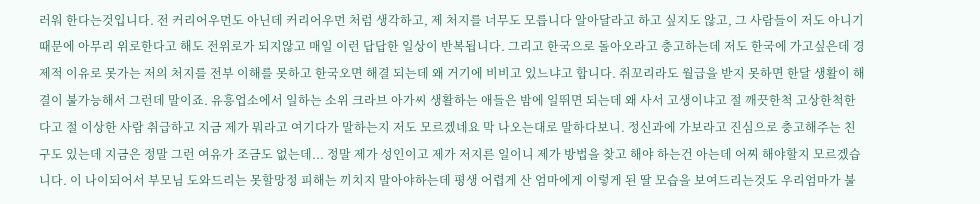러워 한다는것입니다. 전 커리어우먼도 아닌데 커리어우먼 처럼 생각하고, 제 처지를 너무도 모릅니다 알아달라고 하고 싶지도 않고, 그 사람들이 저도 아니기 때문에 아무리 위로한다고 해도 전위로가 되지않고 매일 이런 답답한 일상이 반복됩니다. 그리고 한국으로 돌아오라고 충고하는데 저도 한국에 가고싶은데 경제적 이유로 못가는 저의 처지를 전부 이해를 못하고 한국오면 해결 되는데 왜 거기에 비비고 있느냐고 합니다. 쥐꼬리라도 월급을 받지 못하면 한달 생활이 해결이 불가능해서 그런데 말이죠. 유흥업소에서 일하는 소위 크라브 아가씨 생활하는 애들은 밤에 일뛰면 되는데 왜 사서 고생이냐고 절 깨끗한척 고상한척한다고 절 이상한 사람 취급하고 지금 제가 뭐라고 여기다가 말하는지 저도 모르겠네요 막 나오는대로 말하다보니. 정신과에 가보라고 진심으로 충고해주는 친구도 있는데 지금은 정말 그런 여유가 조금도 없는데... 정말 제가 성인이고 제가 저지른 일이니 제가 방법을 찾고 해야 하는건 아는데 어찌 해야할지 모르겠습니다. 이 나이되어서 부모님 도와드리는 못할망정 피해는 끼치지 말아야하는데 평생 어렵게 산 엄마에게 이렇게 된 딸 모습을 보여드리는것도 우리엄마가 불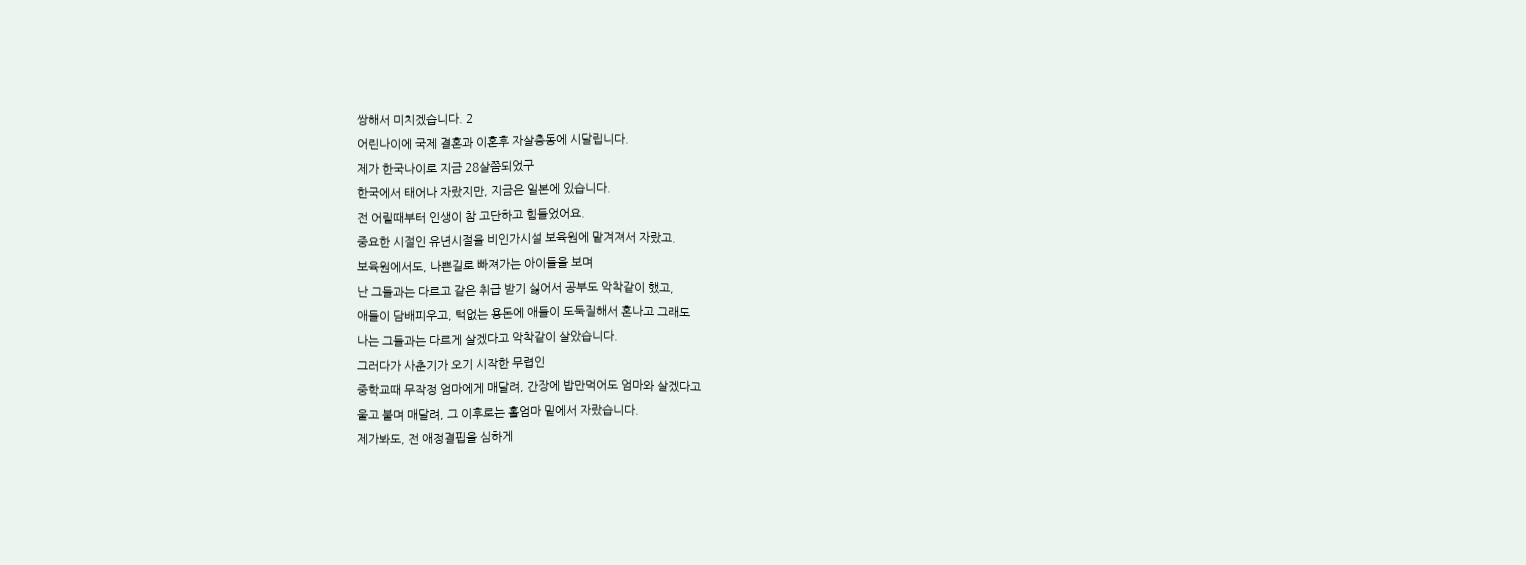쌍해서 미치겠습니다. 2
어린나이에 국제 결혼과 이혼후 자살충동에 시달립니다.
제가 한국나이로 지금 28살쯤되었구
한국에서 태어나 자랐지만, 지금은 일본에 있습니다.
전 어릴때부터 인생이 참 고단하고 힘들었어요.
중요한 시절인 유년시절을 비인가시설 보육원에 맡겨져서 자랐고.
보육원에서도, 나쁜길로 빠져가는 아이들을 보며
난 그들과는 다르고 같은 취급 받기 싫어서 공부도 악착같이 했고,
애들이 담배피우고, 턱없는 용돈에 애들이 도둑질해서 혼나고 그래도
나는 그들과는 다르게 살겠다고 악착같이 살았습니다.
그러다가 사춘기가 오기 시작한 무렵인
중학교때 무작정 엄마에게 매달려, 간장에 밥만먹어도 엄마와 살겠다고
울고 불며 매달려, 그 이후로는 홀엄마 밑에서 자랐습니다.
제가봐도, 전 애정결핍을 심하게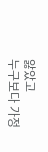앓았고
누구보다 가정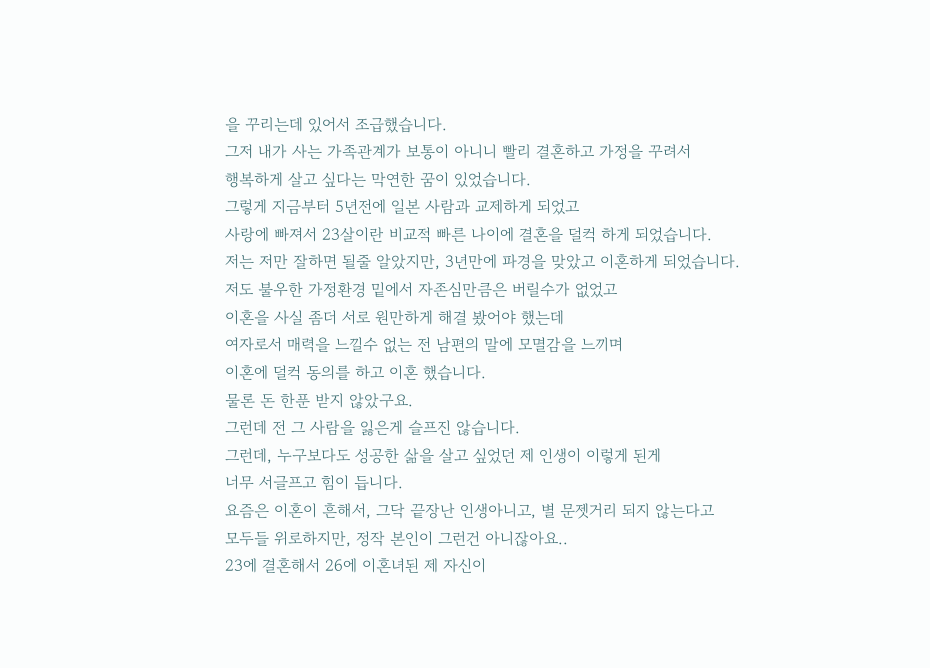을 꾸리는데 있어서 조급했습니다.
그저 내가 사는 가족관계가 보통이 아니니 빨리 결혼하고 가정을 꾸려서
행복하게 살고 싶다는 막연한 꿈이 있었습니다.
그렇게 지금부터 5년전에 일본 사람과 교제하게 되었고
사랑에 빠져서 23살이란 비교적 빠른 나이에 결혼을 덜컥 하게 되었습니다.
저는 저만 잘하면 될줄 알았지만, 3년만에 파경을 맞았고 이혼하게 되었습니다.
저도 불우한 가정환경 밑에서 자존심만큼은 버릴수가 없었고
이혼을 사실 좀더 서로 원만하게 해결 봤어야 했는데
여자로서 매력을 느낄수 없는 전 남편의 말에 모멸감을 느끼며
이혼에 덜컥 동의를 하고 이혼 했습니다.
물론 돈 한푼 받지 않았구요.
그런데 전 그 사람을 잃은게 슬프진 않습니다.
그런데, 누구보다도 성공한 삶을 살고 싶었던 제 인생이 이렇게 된게
너무 서글프고 힘이 듭니다.
요즘은 이혼이 흔해서, 그닥 끝장난 인생아니고, 별 문젯거리 되지 않는다고
모두들 위로하지만, 정작 본인이 그런건 아니잖아요..
23에 결혼해서 26에 이혼녀된 제 자신이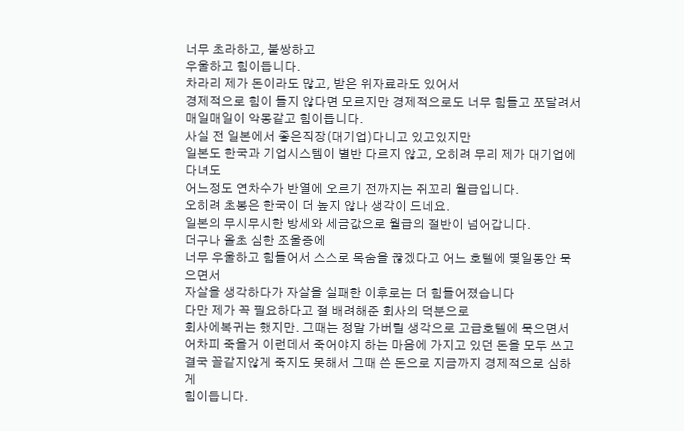너무 초라하고, 불쌍하고
우울하고 힘이듭니다.
차라리 제가 돈이라도 많고, 받은 위자료라도 있어서
경제적으로 힘이 들지 않다면 모르지만 경제적으로도 너무 힘들고 쪼달려서
매일매일이 악몽같고 힘이듭니다.
사실 전 일본에서 좋은직장(대기업)다니고 있고있지만
일본도 한국과 기업시스템이 별반 다르지 않고, 오히려 무리 제가 대기업에 다녀도
어느정도 연차수가 반열에 오르기 전까지는 쥐꼬리 월급입니다.
오히려 초봉은 한국이 더 높지 않나 생각이 드네요.
일본의 무시무시한 방세와 세금값으로 월급의 절반이 넘어갑니다.
더구나 올초 심한 조울증에
너무 우울하고 힘들어서 스스로 목숨을 끊겠다고 어느 호텔에 몇일동안 묵으면서
자살을 생각하다가 자살을 실패한 이후로는 더 힘들어졌습니다
다만 제가 꼭 필요하다고 절 배려해준 회사의 덕분으로
회사에복귀는 했지만. 그때는 정말 가버릴 생각으로 고급호텔에 묵으면서
어차피 죽을거 이런데서 죽어야지 하는 마음에 가지고 있던 돈을 모두 쓰고
결국 꼴같지않게 죽지도 못해서 그때 쓴 돈으로 지금까지 경제적으로 심하게
힘이듭니다.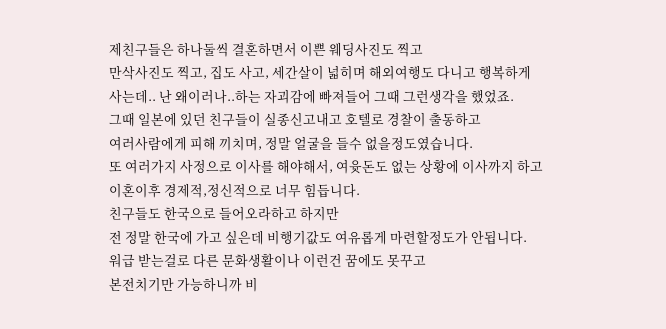제친구들은 하나둘씩 결혼하면서 이쁜 웨딩사진도 찍고
만삭사진도 찍고, 집도 사고, 세간살이 넓히며 해외여행도 다니고 행복하게
사는데.. 난 왜이러나..하는 자괴감에 빠져들어 그때 그런생각을 했었죠.
그때 일본에 있던 친구들이 실종신고내고 호텔로 경찰이 출동하고
여러사람에게 피해 끼치며, 정말 얼굴을 들수 없을정도였습니다.
또 여러가지 사정으로 이사를 해야해서, 여윳돈도 없는 상황에 이사까지 하고
이혼이후 경제적,정신적으로 너무 힘듭니다.
친구들도 한국으로 들어오라하고 하지만
전 정말 한국에 가고 싶은데 비행기값도 여유롭게 마련할정도가 안됩니다.
워급 받는걸로 다른 문화생활이나 이런건 꿈에도 못꾸고
본전치기만 가능하니까 비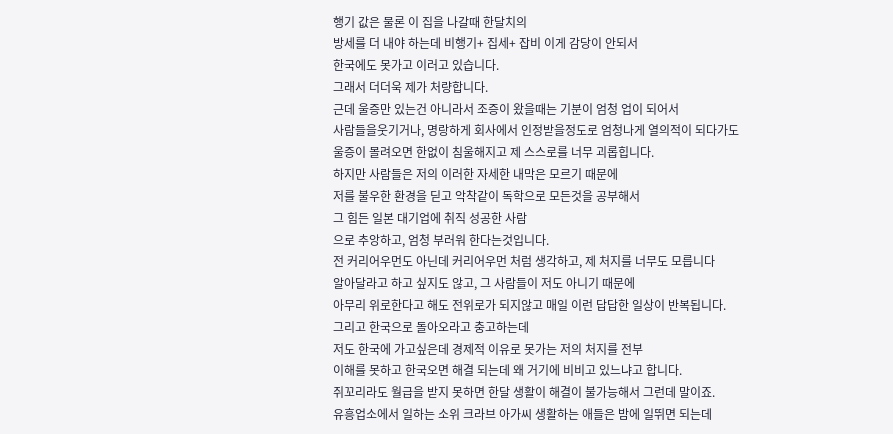행기 값은 물론 이 집을 나갈때 한달치의
방세를 더 내야 하는데 비행기+ 집세+ 잡비 이게 감당이 안되서
한국에도 못가고 이러고 있습니다.
그래서 더더욱 제가 처량합니다.
근데 울증만 있는건 아니라서 조증이 왔을때는 기분이 엄청 업이 되어서
사람들을웃기거나, 명랑하게 회사에서 인정받을정도로 엄청나게 열의적이 되다가도
울증이 몰려오면 한없이 침울해지고 제 스스로를 너무 괴롭힙니다.
하지만 사람들은 저의 이러한 자세한 내막은 모르기 때문에
저를 불우한 환경을 딛고 악착같이 독학으로 모든것을 공부해서
그 힘든 일본 대기업에 취직 성공한 사람
으로 추앙하고, 엄청 부러워 한다는것입니다.
전 커리어우먼도 아닌데 커리어우먼 처럼 생각하고, 제 처지를 너무도 모릅니다
알아달라고 하고 싶지도 않고, 그 사람들이 저도 아니기 때문에
아무리 위로한다고 해도 전위로가 되지않고 매일 이런 답답한 일상이 반복됩니다.
그리고 한국으로 돌아오라고 충고하는데
저도 한국에 가고싶은데 경제적 이유로 못가는 저의 처지를 전부
이해를 못하고 한국오면 해결 되는데 왜 거기에 비비고 있느냐고 합니다.
쥐꼬리라도 월급을 받지 못하면 한달 생활이 해결이 불가능해서 그런데 말이죠.
유흥업소에서 일하는 소위 크라브 아가씨 생활하는 애들은 밤에 일뛰면 되는데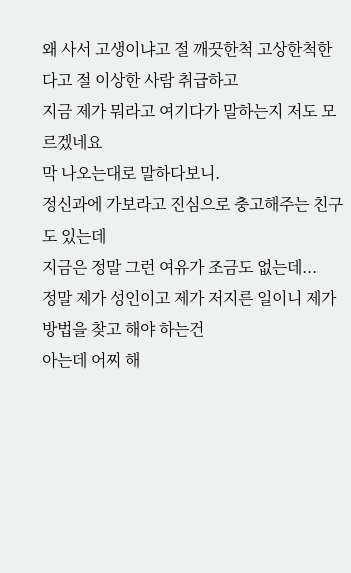왜 사서 고생이냐고 절 깨끗한척 고상한척한다고 절 이상한 사람 취급하고
지금 제가 뭐라고 여기다가 말하는지 저도 모르겠네요
막 나오는대로 말하다보니.
정신과에 가보라고 진심으로 충고해주는 친구도 있는데
지금은 정말 그런 여유가 조금도 없는데...
정말 제가 성인이고 제가 저지른 일이니 제가 방법을 찾고 해야 하는건
아는데 어찌 해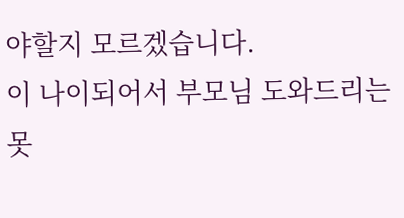야할지 모르겠습니다.
이 나이되어서 부모님 도와드리는 못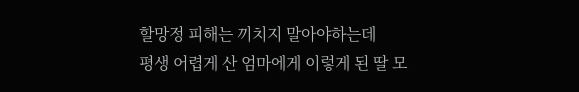할망정 피해는 끼치지 말아야하는데
평생 어렵게 산 엄마에게 이렇게 된 딸 모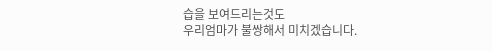습을 보여드리는것도
우리엄마가 불쌍해서 미치겠습니다.